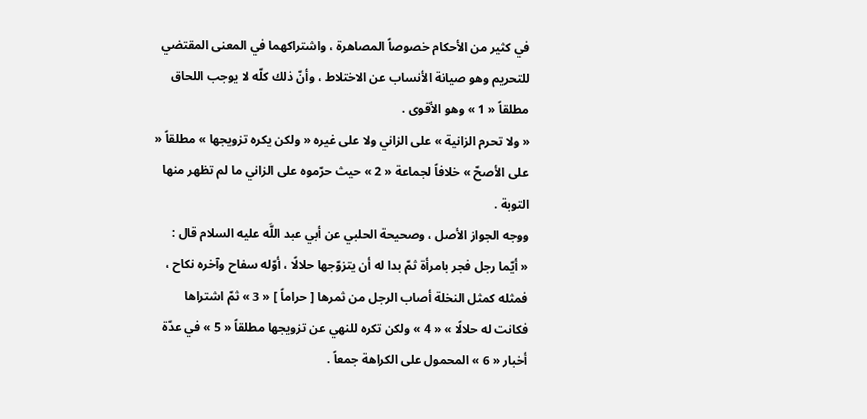في كثير من الأحكام خصوصاً المصاهرة ، واشتراكهما في المعنى المقتضي للتحريم وهو صيانة الأنساب عن الاختلاط ، وأنّ ذلك كلّه لا يوجب اللحاق مطلقاً « 1 » وهو الأقوى .
« ولا تحرم الزانية » على الزاني ولا على غيره « ولكن يكره تزويجها » مطلقاً « على الأصحّ » خلافاً لجماعة « 2 » حيث حرّموه على الزاني ما لم تظهر منها التوبة .
ووجه الجواز الأصل ، وصحيحة الحلبي عن أبي عبد اللَّه عليه السلام قال :
« أيّما رجل فجر بامرأة ثمّ بدا له أن يتزوّجها حلالًا ، أوّله سفاح وآخره نكاح ، فمثله كمثل النخلة أصاب الرجل من ثمرها [ حراماً ] « 3 » ثمّ اشتراها فكانت له حلالًا » « 4 » ولكن تكره للنهي عن تزويجها مطلقاً « 5 » في عدّة أخبار « 6 » المحمول على الكراهة جمعاً .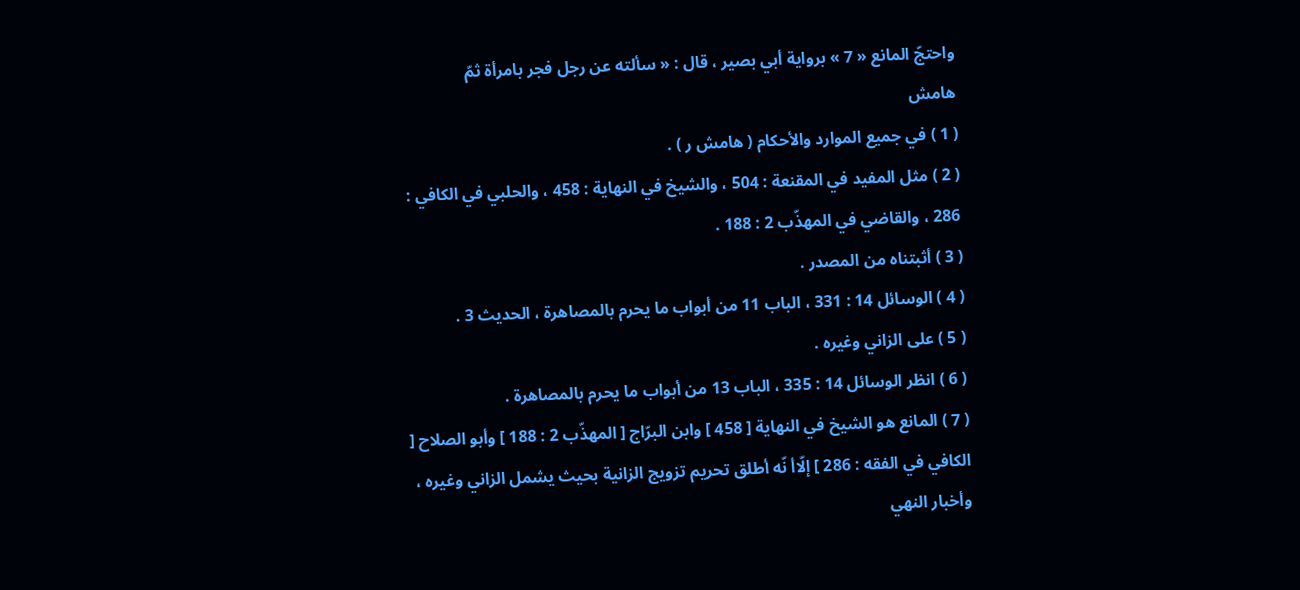واحتجّ المانع « 7 » برواية أبي بصير ، قال : « سألته عن رجل فجر بامرأة ثمّ
هامش
( 1 ) في جميع الموارد والأحكام ( هامش ر ) .
( 2 ) مثل المفيد في المقنعة : 504 ، والشيخ في النهاية : 458 ، والحلبي في الكافي : 286 ، والقاضي في المهذّب 2 : 188 .
( 3 ) أثبتناه من المصدر .
( 4 ) الوسائل 14 : 331 ، الباب 11 من أبواب ما يحرم بالمصاهرة ، الحديث 3 .
( 5 ) على الزاني وغيره .
( 6 ) انظر الوسائل 14 : 335 ، الباب 13 من أبواب ما يحرم بالمصاهرة .
( 7 ) المانع هو الشيخ في النهاية [ 458 ] وابن البرّاج [ المهذّب 2 : 188 ] وأبو الصلاح [ الكافي في الفقه : 286 ] إلّاأ نّه أطلق تحريم تزويج الزانية بحيث يشمل الزاني وغيره ، وأخبار النهي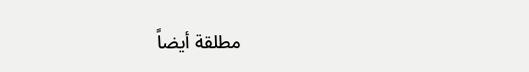مطلقة أيضاً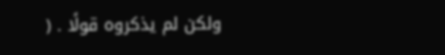ولكن لم يذكروه قولًا . (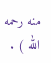منه رحمه الله ) .